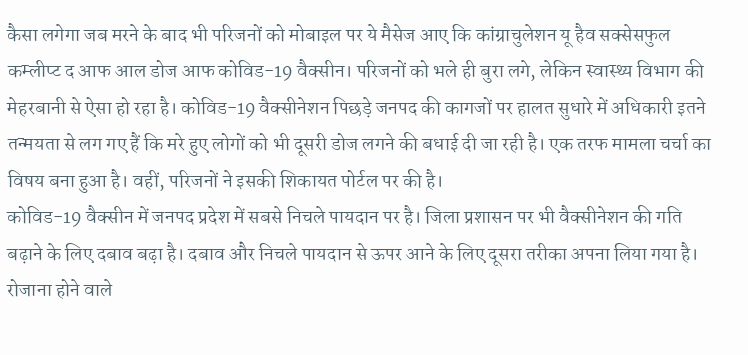कैसा लगेगा जब मरने के बाद भी परिजनों को मोबाइल पर ये मैसेज आए कि कांग्राचुलेशन यू हैव सक्सेसफुल कम्लीप्ट द आफ आल डोज आफ कोविड-19 वैक्सीन। परिजनों को भले ही बुरा लगे, लेकिन स्वास्थ्य विभाग की मेहरबानी से ऐसा हो रहा है। कोविड-19 वैक्सीनेशन पिछड़े जनपद की कागजों पर हालत सुधारे में अधिकारी इतने तन्मयता से लग गए हैं कि मरे हुए लोगों को भी दूसरी डोज लगने की बधाई दी जा रही है। एक तरफ मामला चर्चा का विषय बना हुआ है। वहीं, परिजनों ने इसकी शिकायत पोर्टल पर की है।
कोविड-19 वैक्सीन में जनपद प्रदेश में सबसे निचले पायदान पर है। जिला प्रशासन पर भी वैक्सीनेशन की गति बढ़ाने के लिए दबाव बढ़ा है। दबाव और निचले पायदान से ऊपर आने के लिए दूसरा तरीका अपना लिया गया है। रोजाना होने वाले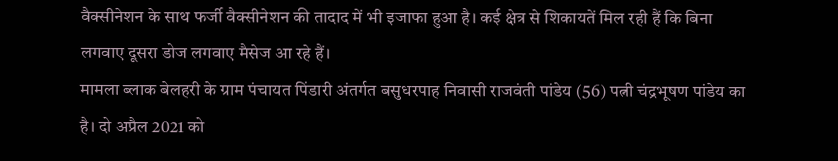वैक्सीनेशन के साथ फर्जी वैक्सीनेशन की तादाद में भी इजाफा हुआ है। कई क्षेत्र से शिकायतें मिल रही हैं कि बिना लगवाए दूसरा डोज लगवाए मैसेज आ रहे हैं।
मामला ब्लाक बेलहरी के ग्राम पंचायत पिंडारी अंतर्गत बसुधरपाह निवासी राजवंती पांडेय (56) पत्नी चंद्रभूषण पांडेय का है। दो अप्रैल 2021 को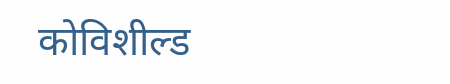कोविशील्ड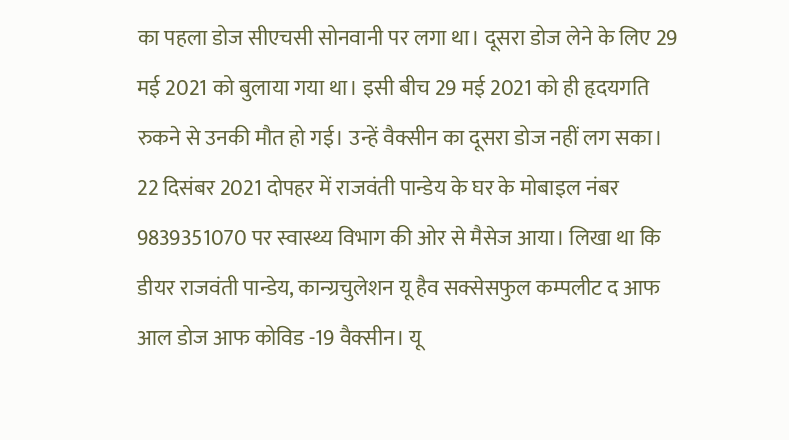का पहला डोज सीएचसी सोनवानी पर लगा था। दूसरा डोज लेने के लिए 29 मई 2021 को बुलाया गया था। इसी बीच 29 मई 2021 को ही हृदयगति रुकने से उनकी मौत हो गई। उन्हें वैक्सीन का दूसरा डोज नहीं लग सका। 22 दिसंबर 2021 दोपहर में राजवंती पान्डेय के घर के मोबाइल नंबर 9839351070 पर स्वास्थ्य विभाग की ओर से मैसेज आया। लिखा था कि डीयर राजवंती पान्डेय, कान्ग्रचुलेशन यू हैव सक्सेसफुल कम्पलीट द आफ आल डोज आफ कोविड -19 वैक्सीन। यू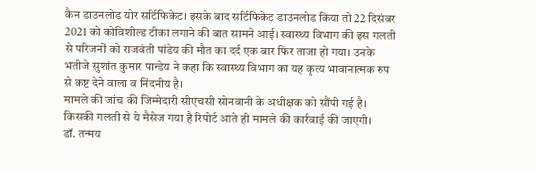कैन डाउनलोड योर सर्टिफिकेट। इसके बाद सर्टिफिकेट डाउनलोड किया तो 22 दिसंबर 2021 को कोविशील्ड टीका लगाने की बात सामने आई। स्वास्थ्य विभाग की इस गलती से परिजनों को राजवंती पांडेय की मौत का दर्द एक बार फिर ताजा हो गया। उनके भतीजे सुशांत कुमार पान्डेय ने कहा कि स्वास्थ्य विभाग का यह कृत्य भावानात्मक रुप से कष्ट देने वाला व निंदनीय है।
मामले की जांच की जिम्मेदारी सीएचसी सोनवानी के अधीक्षक को सौंपी गई है। किसकी गलती से ये मैसेज गया है रिपोर्ट आते ही मामले की कार्रवाई की जाएगी।
डॉ. तन्मय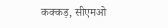कक्कड़, सीएमओ